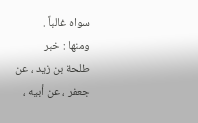سواه غالباً .
ومنها : خبر
طلحة بن زيد ، عن جعفر ، عن أبيه ،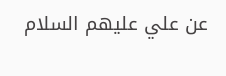عن علي عليهم السلام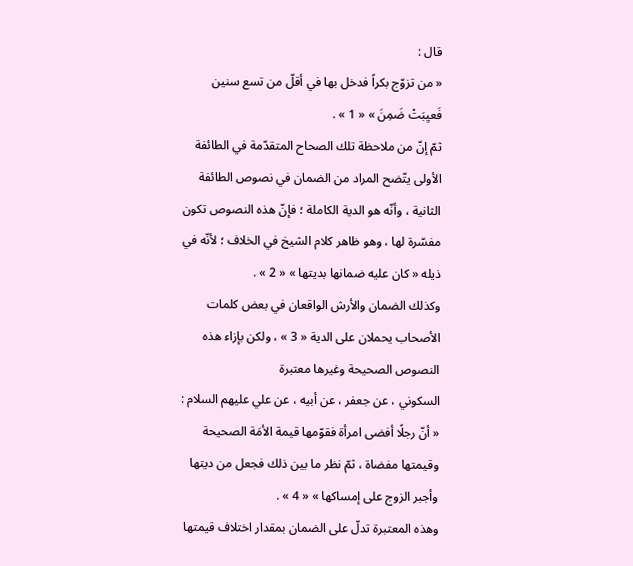قال :
« من تزوّج بكراً فدخل بها في أقلّ من تسع سنين فَعيِبَتْ ضَمِنَ » « 1 » .
ثمّ إنّ من ملاحظة تلك الصحاح المتقدّمة في الطائفة الأولى يتّضح المراد من الضمان في نصوص الطائفة الثانية ، وأنّه هو الدية الكاملة ؛ فإنّ هذه النصوص تكون مفسّرة لها ، وهو ظاهر كلام الشيخ في الخلاف ؛ لأنّه في ذيله « كان عليه ضمانها بديتها » « 2 » .
وكذلك الضمان والأرش الواقعان في بعض كلمات الأصحاب يحملان على الدية « 3 » ، ولكن بإزاء هذه النصوص الصحيحة وغيرها معتبرة
السكوني ، عن جعفر ، عن أبيه ، عن علي عليهم السلام : « أنّ رجلًا أفضى امرأة فقوّمها قيمة الأمَة الصحيحة وقيمتها مفضاة ، ثمّ نظر ما بين ذلك فجعل من ديتها وأجبر الزوج على إمساكها » « 4 » .
وهذه المعتبرة تدلّ على الضمان بمقدار اختلاف قيمتها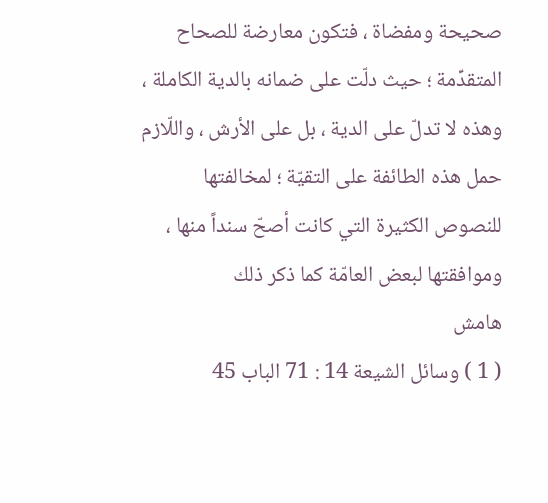صحيحة ومفضاة ، فتكون معارضة للصحاح المتقدِّمة ؛ حيث دلّت على ضمانه بالدية الكاملة ، وهذه لا تدلّ على الدية ، بل على الأرش ، واللّازم حمل هذه الطائفة على التقيّة ؛ لمخالفتها للنصوص الكثيرة التي كانت أصحّ سنداً منها ، وموافقتها لبعض العامّة كما ذكر ذلك
هامش
( 1 ) وسائل الشيعة 14 : 71 الباب 45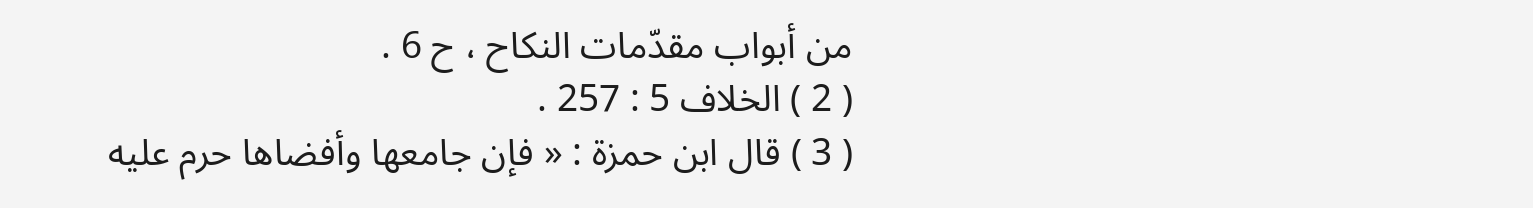من أبواب مقدّمات النكاح ، ح 6 .
( 2 ) الخلاف 5 : 257 .
( 3 ) قال ابن حمزة : « فإن جامعها وأفضاها حرم عليه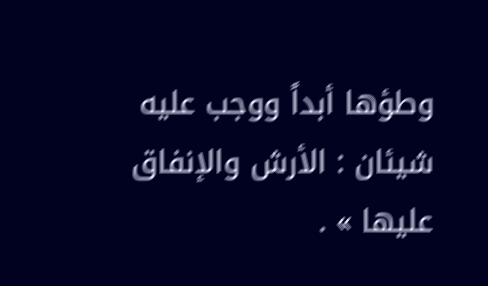وطؤها أبداً ووجب عليه شيئان : الأرش والإنفاق عليها » .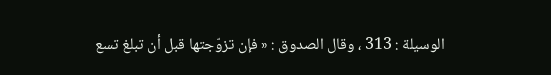الوسيلة : 313 ، وقال الصدوق : « فإن تزوّجتها قبل أن تبلغ تسع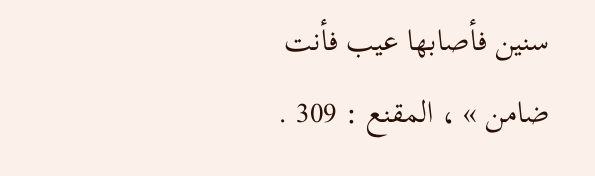سنين فأصابها عيب فأنت ضامن » ، المقنع : 309 .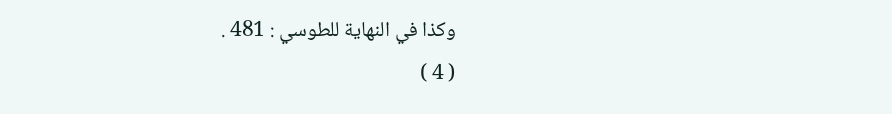وكذا في النهاية للطوسي : 481 .
( 4 )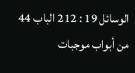الوسائل 19 : 212 الباب 44 من أبواب موجبات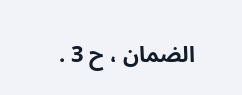الضمان ، ح 3 .